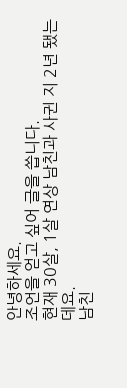안녕하세요.
조언을 얻고 싶어 글을 씁니다.
현재 30살, 1살 연상 남친과 사귄 지 2년 됐는데요.
남친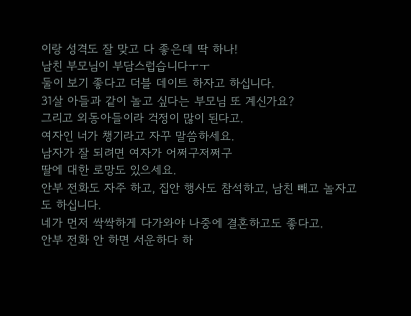이랑 성격도 잘 맞고 다 좋은데 딱 하나!
남친 부모님이 부담스럽습니다ㅜㅜ
둘이 보기 좋다고 더블 데이트 하자고 하십니다.
31살 아들과 같이 놀고 싶다는 부모님 또 계신가요?
그리고 외동아들이라 걱정이 많이 된다고.
여자인 너가 챙기라고 자꾸 말씀하세요.
남자가 잘 되려면 여자가 어쩌구저쩌구
딸에 대한 로망도 있으세요.
안부 전화도 자주 하고, 집안 행사도 참석하고, 남친 빼고 놀자고도 하십니다.
네가 먼저 싹싹하게 다가와야 나중에 결혼하고도 좋다고.
안부 전화 안 하면 서운하다 하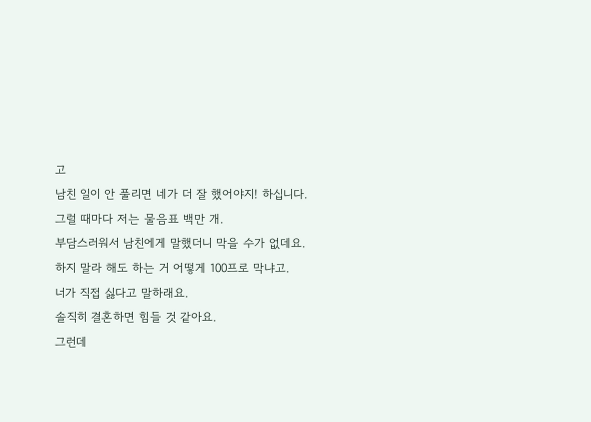고
남친 일이 안 풀리면 네가 더 잘 했어야지! 하십니다.
그럴 때마다 저는 물음표 백만 개.
부담스러워서 남친에게 말했더니 막을 수가 없데요.
하지 말라 해도 하는 거 어떻게 100프로 막냐고.
너가 직접 싫다고 말하래요.
솔직히 결혼하면 힘들 것 같아요.
그런데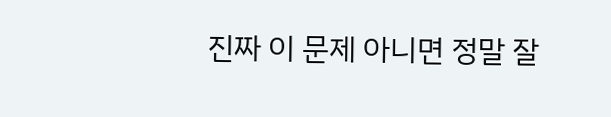진짜 이 문제 아니면 정말 잘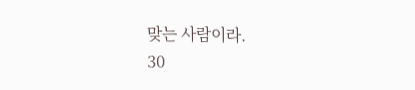맞는 사람이라.
30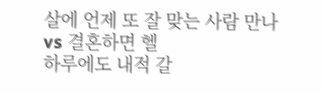살에 언제 또 잘 맞는 사람 만나 vs 결혼하면 헬
하루에도 내적 갈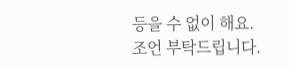등을 수 없이 해요.
조언 부탁드립니다.